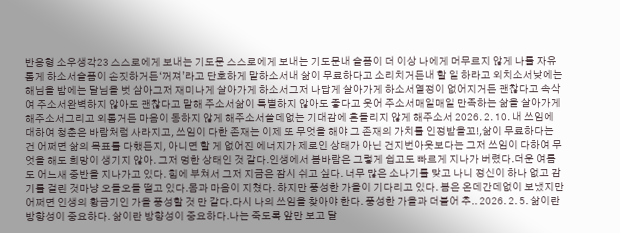반응형 소우생각23 스스로에게 보내는 기도문 스스로에게 보내는 기도문내 슬픔이 더 이상 나에게 머무르지 않게 나를 자유롭게 하소서슬픔이 손짓하거든‘꺼져’라고 단호하게 말하소서내 삶이 무료하다고 소리치거든내 할 일 하라고 외치소서낮에는 해님을 밤에는 달님을 벗 삼아그저 재미나게 살아가게 하소서그저 나답게 살아가게 하소서열정이 없어지거든 괜찮다고 속삭여 주소서완벽하지 않아도 괜찮다고 말해 주소서삶이 특별하지 않아도 좋다고 웃어 주소서매일매일 만족하는 삶을 살아가게 해주소서그리고 외롭거든 마음이 동하지 않게 해주소서쓸데없는 기대감에 흔들리지 않게 해주소서 2026. 2. 10. 내 쓰임에 대하여 청춘은 바람처럼 사라지고, 쓰임이 다한 존재는 이제 또 무엇을 해야 그 존재의 가치를 인정받을꼬!,삶이 무료하다는 건 어쩌면 삶의 목표를 다했든지, 아니면 할 게 없어진 에너지가 제로인 상태가 아닌 건지번아웃보다는 그저 쓰임이 다하여 무엇을 해도 희망이 생기지 않아. 그저 멍한 상태인 것 같다.인생에서 봄바람은 그렇게 쉽고도 빠르게 지나가 버렸다.더운 여름도 어느새 중반을 지나가고 있다. 힘에 부쳐서 그저 지금은 잠시 쉬고 싶다. 너무 많은 소나기를 맞고 나니 정신이 하나 없고 감기를 걸린 것마냥 오들오들 떨고 있다.몸과 마음이 지쳤다. 하지만 풍성한 가을이 기다리고 있다. 봄은 온데간데없이 보냈지만 어쩌면 인생의 황금기인 가을 풍성할 것 만 같다.다시 나의 쓰임을 찾아야 한다. 풍성한 가을과 더불어 추.. 2026. 2. 5. 삶이란 방향성이 중요하다. 삶이란 방향성이 중요하다.나는 죽도록 앞만 보고 달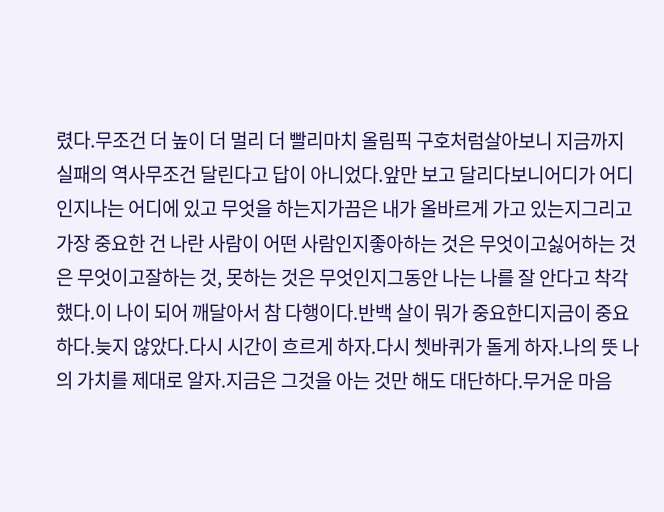렸다.무조건 더 높이 더 멀리 더 빨리마치 올림픽 구호처럼살아보니 지금까지 실패의 역사무조건 달린다고 답이 아니었다.앞만 보고 달리다보니어디가 어디인지나는 어디에 있고 무엇을 하는지가끔은 내가 올바르게 가고 있는지그리고 가장 중요한 건 나란 사람이 어떤 사람인지좋아하는 것은 무엇이고싫어하는 것은 무엇이고잘하는 것, 못하는 것은 무엇인지그동안 나는 나를 잘 안다고 착각했다.이 나이 되어 깨달아서 참 다행이다.반백 살이 뭐가 중요한디지금이 중요하다.늦지 않았다.다시 시간이 흐르게 하자.다시 쳇바퀴가 돌게 하자.나의 뜻 나의 가치를 제대로 알자.지금은 그것을 아는 것만 해도 대단하다.무거운 마음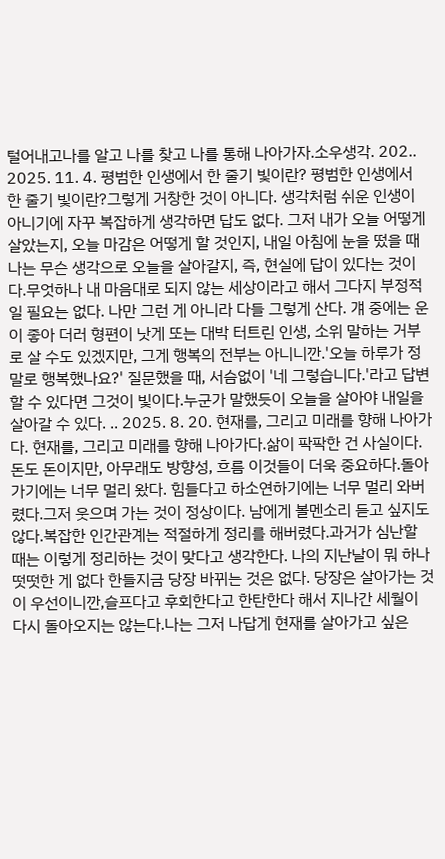털어내고나를 알고 나를 찾고 나를 통해 나아가자.소우생각. 202.. 2025. 11. 4. 평범한 인생에서 한 줄기 빛이란? 평범한 인생에서 한 줄기 빛이란?그렇게 거창한 것이 아니다. 생각처럼 쉬운 인생이 아니기에 자꾸 복잡하게 생각하면 답도 없다. 그저 내가 오늘 어떻게 살았는지, 오늘 마감은 어떻게 할 것인지, 내일 아침에 눈을 떴을 때 나는 무슨 생각으로 오늘을 살아갈지, 즉, 현실에 답이 있다는 것이다.무엇하나 내 마음대로 되지 않는 세상이라고 해서 그다지 부정적일 필요는 없다. 나만 그런 게 아니라 다들 그렇게 산다. 걔 중에는 운이 좋아 더러 형편이 낫게 또는 대박 터트린 인생, 소위 말하는 거부로 살 수도 있겠지만, 그게 행복의 전부는 아니니깐.'오늘 하루가 정말로 행복했나요?' 질문했을 때, 서슴없이 '네 그렇습니다.'라고 답변할 수 있다면 그것이 빛이다.누군가 말했듯이 오늘을 살아야 내일을 살아갈 수 있다. .. 2025. 8. 20. 현재를, 그리고 미래를 향해 나아가다. 현재를, 그리고 미래를 향해 나아가다.삶이 팍팍한 건 사실이다. 돈도 돈이지만, 아무래도 방향성, 흐름 이것들이 더욱 중요하다.돌아가기에는 너무 멀리 왔다. 힘들다고 하소연하기에는 너무 멀리 와버렸다.그저 웃으며 가는 것이 정상이다. 남에게 볼멘소리 듣고 싶지도 않다.복잡한 인간관계는 적절하게 정리를 해버렸다.과거가 심난할 때는 이렇게 정리하는 것이 맞다고 생각한다. 나의 지난날이 뭐 하나 떳떳한 게 없다 한들지금 당장 바뀌는 것은 없다. 당장은 살아가는 것이 우선이니깐,슬프다고 후회한다고 한탄한다 해서 지나간 세월이 다시 돌아오지는 않는다.나는 그저 나답게 현재를 살아가고 싶은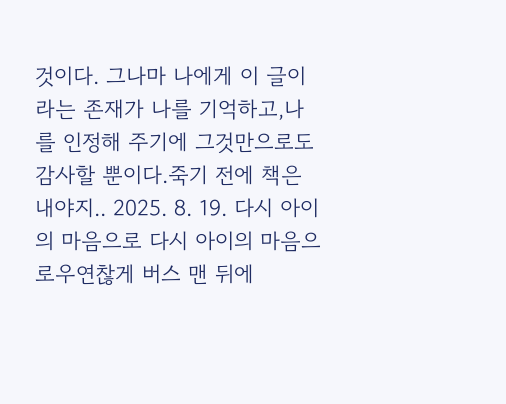것이다. 그나마 나에게 이 글이라는 존재가 나를 기억하고,나를 인정해 주기에 그것만으로도 감사할 뿐이다.죽기 전에 책은 내야지.. 2025. 8. 19. 다시 아이의 마음으로 다시 아이의 마음으로우연찮게 버스 맨 뒤에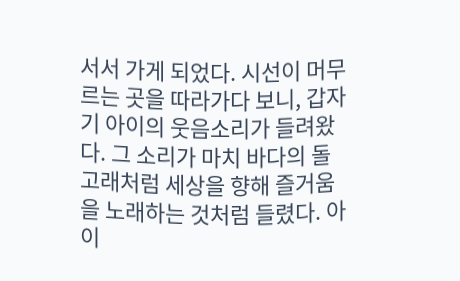서서 가게 되었다. 시선이 머무르는 곳을 따라가다 보니, 갑자기 아이의 웃음소리가 들려왔다. 그 소리가 마치 바다의 돌고래처럼 세상을 향해 즐거움을 노래하는 것처럼 들렸다. 아이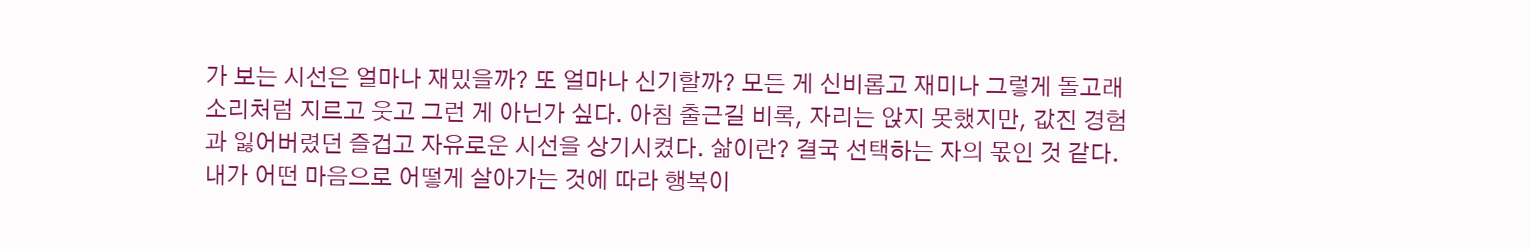가 보는 시선은 얼마나 재밌을까? 또 얼마나 신기할까? 모든 게 신비롭고 재미나 그렇게 돌고래 소리처럼 지르고 웃고 그런 게 아닌가 싶다. 아침 출근길 비록, 자리는 앉지 못했지만, 값진 경험과 잃어버렸던 즐겁고 자유로운 시선을 상기시켰다. 삶이란? 결국 선택하는 자의 몫인 것 같다. 내가 어떤 마음으로 어떻게 살아가는 것에 따라 행복이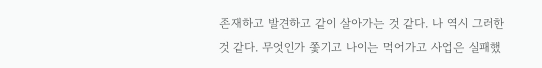존재하고 발견하고 같이 살아가는 것 같다. 나 역시 그러한 것 같다. 무엇인가 쫓기고 나이는 먹어가고 사업은 실패했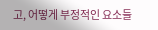고, 어떻게 부정적인 요소들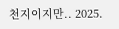천지이지만.. 2025.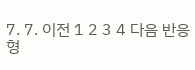7. 7. 이전 1 2 3 4 다음 반응형